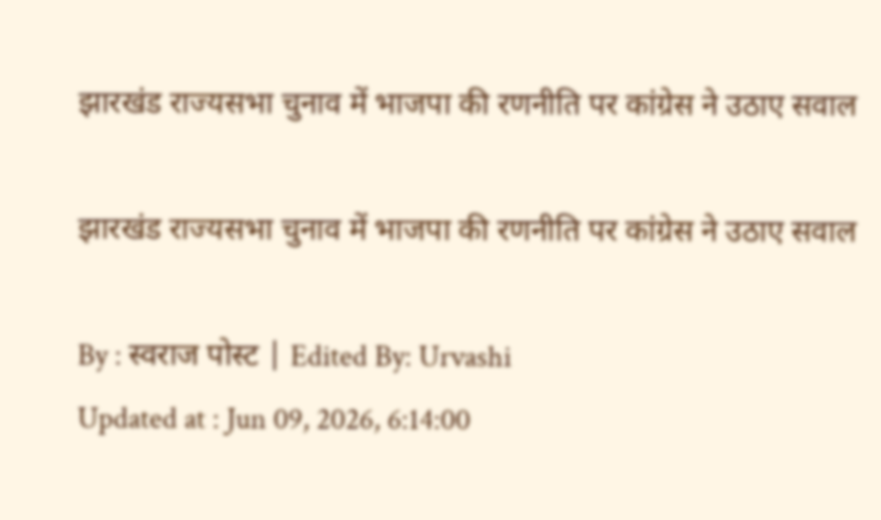झारखंड राज्यसभा चुनाव में भाजपा की रणनीति पर कांग्रेस ने उठाए सवाल

झारखंड राज्यसभा चुनाव में भाजपा की रणनीति पर कांग्रेस ने उठाए सवाल

By : स्वराज पोस्ट | Edited By: Urvashi
Updated at : Jun 09, 2026, 6:14:00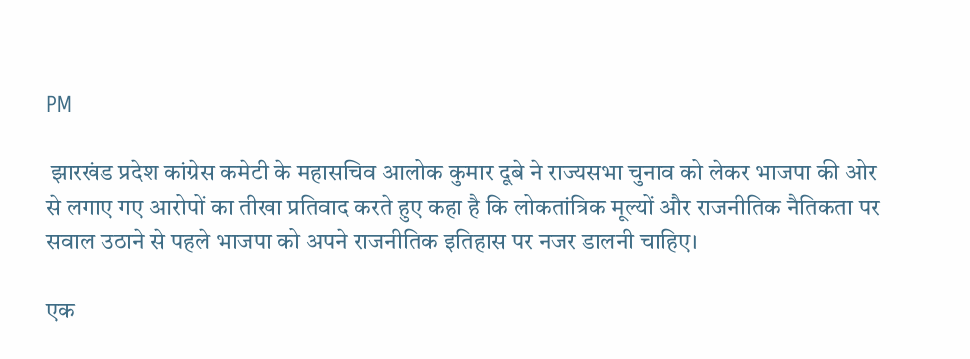PM

 झारखंड प्रदेश कांग्रेस कमेटी के महासचिव आलोक कुमार दूबे ने राज्यसभा चुनाव को लेकर भाजपा की ओर से लगाए गए आरोपों का तीखा प्रतिवाद करते हुए कहा है कि लोकतांत्रिक मूल्यों और राजनीतिक नैतिकता पर सवाल उठाने से पहले भाजपा को अपने राजनीतिक इतिहास पर नजर डालनी चाहिए।

एक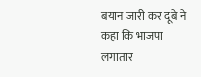बयान जारी कर दूबे ने कहा कि भाजपा लगातार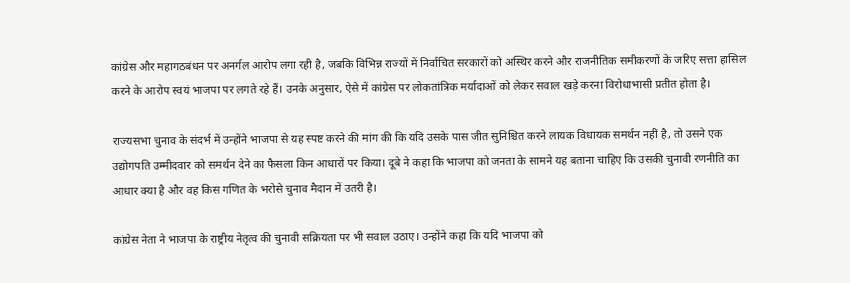कांग्रेस और महागठबंधन पर अनर्गल आरोप लगा रही है, जबकि विभिन्न राज्यों में निर्वाचित सरकारों को अस्थिर करने और राजनीतिक समीकरणों के जरिए सत्ता हासिल करने के आरोप स्वयं भाजपा पर लगते रहे हैं। उनके अनुसार, ऐसे में कांग्रेस पर लोकतांत्रिक मर्यादाओं को लेकर सवाल खड़े करना विरोधाभासी प्रतीत होता है।

राज्यसभा चुनाव के संदर्भ में उन्होंने भाजपा से यह स्पष्ट करने की मांग की कि यदि उसके पास जीत सुनिश्चित करने लायक विधायक समर्थन नहीं है, तो उसने एक उद्योगपति उम्मीदवार को समर्थन देने का फैसला किन आधारों पर किया। दूबे ने कहा कि भाजपा को जनता के सामने यह बताना चाहिए कि उसकी चुनावी रणनीति का आधार क्या है और वह किस गणित के भरोसे चुनाव मैदान में उतरी है।

कांग्रेस नेता ने भाजपा के राष्ट्रीय नेतृत्व की चुनावी सक्रियता पर भी सवाल उठाए। उन्होंने कहा कि यदि भाजपा को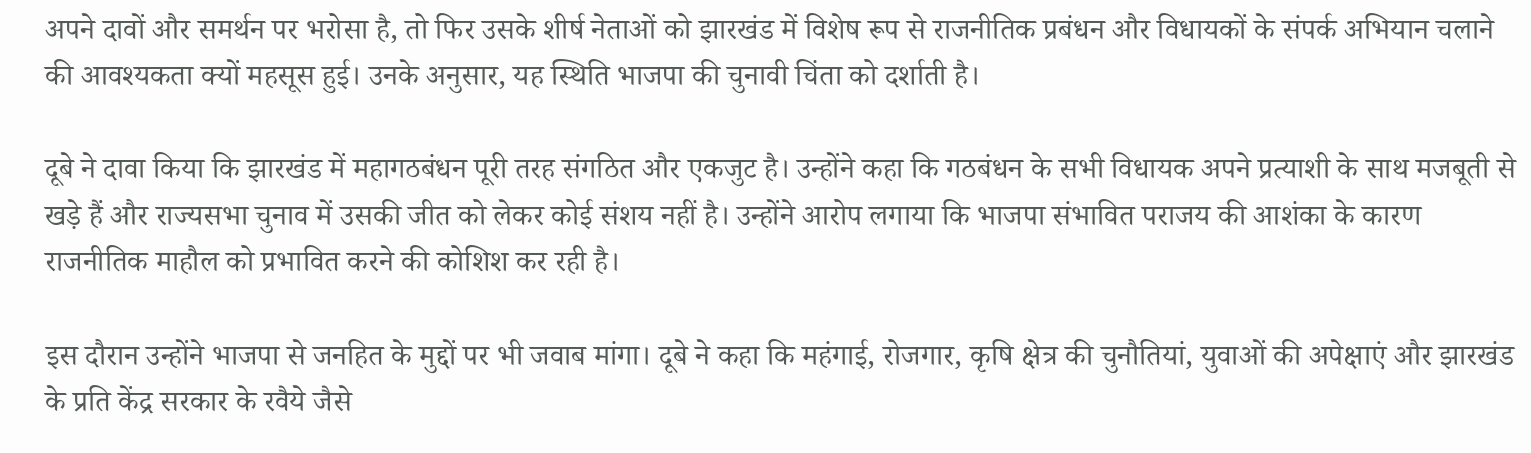अपने दावों और समर्थन पर भरोसा है, तो फिर उसके शीर्ष नेताओं को झारखंड में विशेष रूप से राजनीतिक प्रबंधन और विधायकों के संपर्क अभियान चलाने की आवश्यकता क्यों महसूस हुई। उनके अनुसार, यह स्थिति भाजपा की चुनावी चिंता को दर्शाती है।

दूबे ने दावा किया कि झारखंड में महागठबंधन पूरी तरह संगठित और एकजुट है। उन्होंने कहा कि गठबंधन के सभी विधायक अपने प्रत्याशी के साथ मजबूती से खड़े हैं और राज्यसभा चुनाव में उसकी जीत को लेकर कोई संशय नहीं है। उन्होंने आरोप लगाया कि भाजपा संभावित पराजय की आशंका के कारण राजनीतिक माहौल को प्रभावित करने की कोशिश कर रही है।

इस दौरान उन्होंने भाजपा से जनहित के मुद्दों पर भी जवाब मांगा। दूबे ने कहा कि महंगाई, रोजगार, कृषि क्षेत्र की चुनौतियां, युवाओं की अपेक्षाएं और झारखंड के प्रति केंद्र सरकार के रवैये जैसे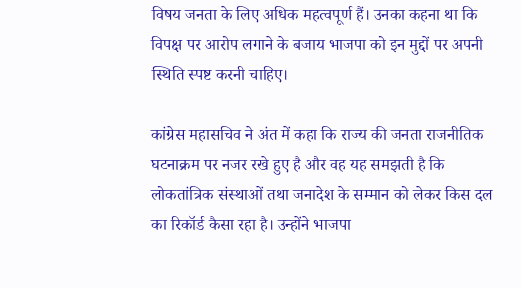विषय जनता के लिए अधिक महत्वपूर्ण हैं। उनका कहना था कि विपक्ष पर आरोप लगाने के बजाय भाजपा को इन मुद्दों पर अपनी स्थिति स्पष्ट करनी चाहिए।

कांग्रेस महासचिव ने अंत में कहा कि राज्य की जनता राजनीतिक घटनाक्रम पर नजर रखे हुए है और वह यह समझती है कि लोकतांत्रिक संस्थाओं तथा जनादेश के सम्मान को लेकर किस दल का रिकॉर्ड कैसा रहा है। उन्होंने भाजपा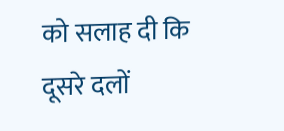को सलाह दी कि दूसरे दलों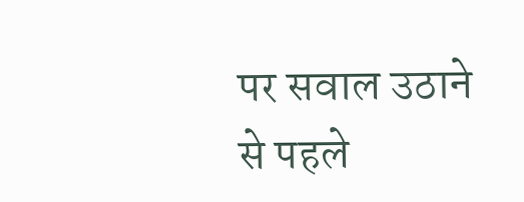पर सवाल उठाने से पहले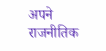अपने राजनीतिक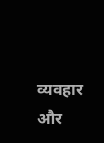व्यवहार और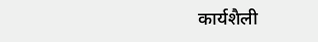कार्यशैली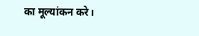का मूल्यांकन करे।